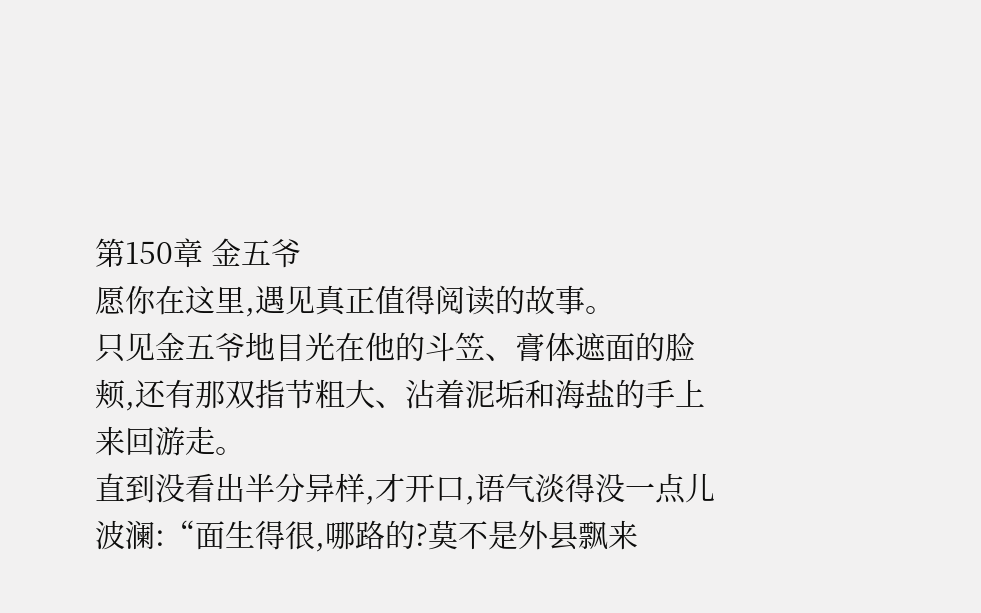第150章 金五爷
愿你在这里,遇见真正值得阅读的故事。
只见金五爷地目光在他的斗笠、膏体遮面的脸颊,还有那双指节粗大、沾着泥垢和海盐的手上来回游走。
直到没看出半分异样,才开口,语气淡得没一点儿波澜:“面生得很,哪路的?莫不是外县飘来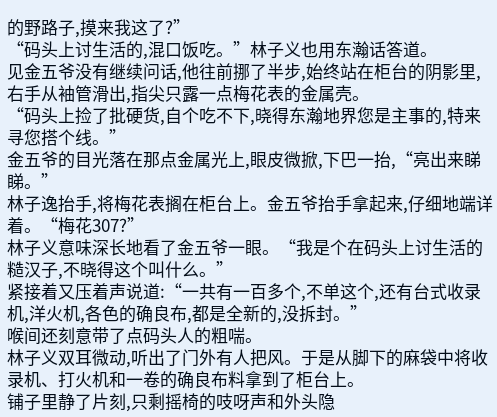的野路子,摸来我这了?”
“码头上讨生活的,混口饭吃。”林子义也用东瀚话答道。
见金五爷没有继续问话,他往前挪了半步,始终站在柜台的阴影里,右手从袖管滑出,指尖只露一点梅花表的金属壳。
“码头上捡了批硬货,自个吃不下,晓得东瀚地界您是主事的,特来寻您搭个线。”
金五爷的目光落在那点金属光上,眼皮微掀,下巴一抬,“亮出来睇睇。”
林子逸抬手,将梅花表搁在柜台上。金五爷抬手拿起来,仔细地端详着。“梅花307?”
林子义意味深长地看了金五爷一眼。“我是个在码头上讨生活的糙汉子,不晓得这个叫什么。”
紧接着又压着声说道:“一共有一百多个,不单这个,还有台式收录机,洋火机,各色的确良布,都是全新的,没拆封。”
喉间还刻意带了点码头人的粗喘。
林子义双耳微动,听出了门外有人把风。于是从脚下的麻袋中将收录机、打火机和一卷的确良布料拿到了柜台上。
铺子里静了片刻,只剩摇椅的吱呀声和外头隐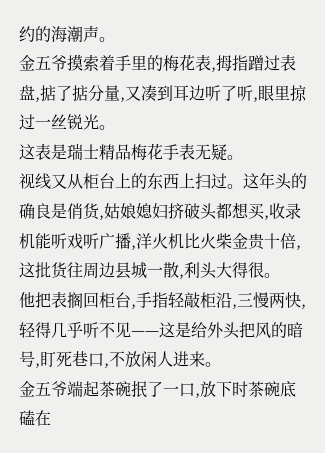约的海潮声。
金五爷摸索着手里的梅花表,拇指蹭过表盘,掂了掂分量,又凑到耳边听了听,眼里掠过一丝锐光。
这表是瑞士精品梅花手表无疑。
视线又从柜台上的东西上扫过。这年头的确良是俏货,姑娘媳妇挤破头都想买,收录机能听戏听广播,洋火机比火柴金贵十倍,这批货往周边县城一散,利头大得很。
他把表搁回柜台,手指轻敲柜沿,三慢两快,轻得几乎听不见——这是给外头把风的暗号,盯死巷口,不放闲人进来。
金五爷端起茶碗抿了一口,放下时茶碗底磕在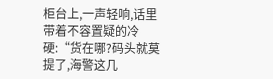柜台上,一声轻响,话里带着不容置疑的冷硬:“货在哪?码头就莫提了,海警这几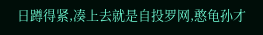日蹲得紧,凑上去就是自投罗网,憨龟孙才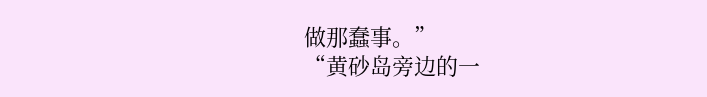做那蠢事。”
“黄砂岛旁边的一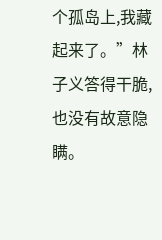个孤岛上,我藏起来了。”林子义答得干脆,也没有故意隐瞒。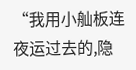“我用小舢板连夜运过去的,隐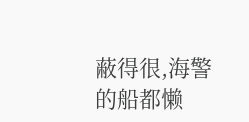蔽得很,海警的船都懒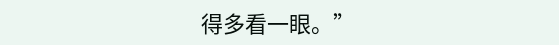得多看一眼。”